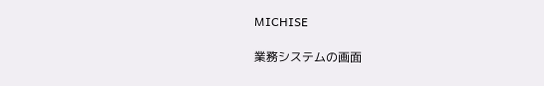MICHISE

業務システムの画面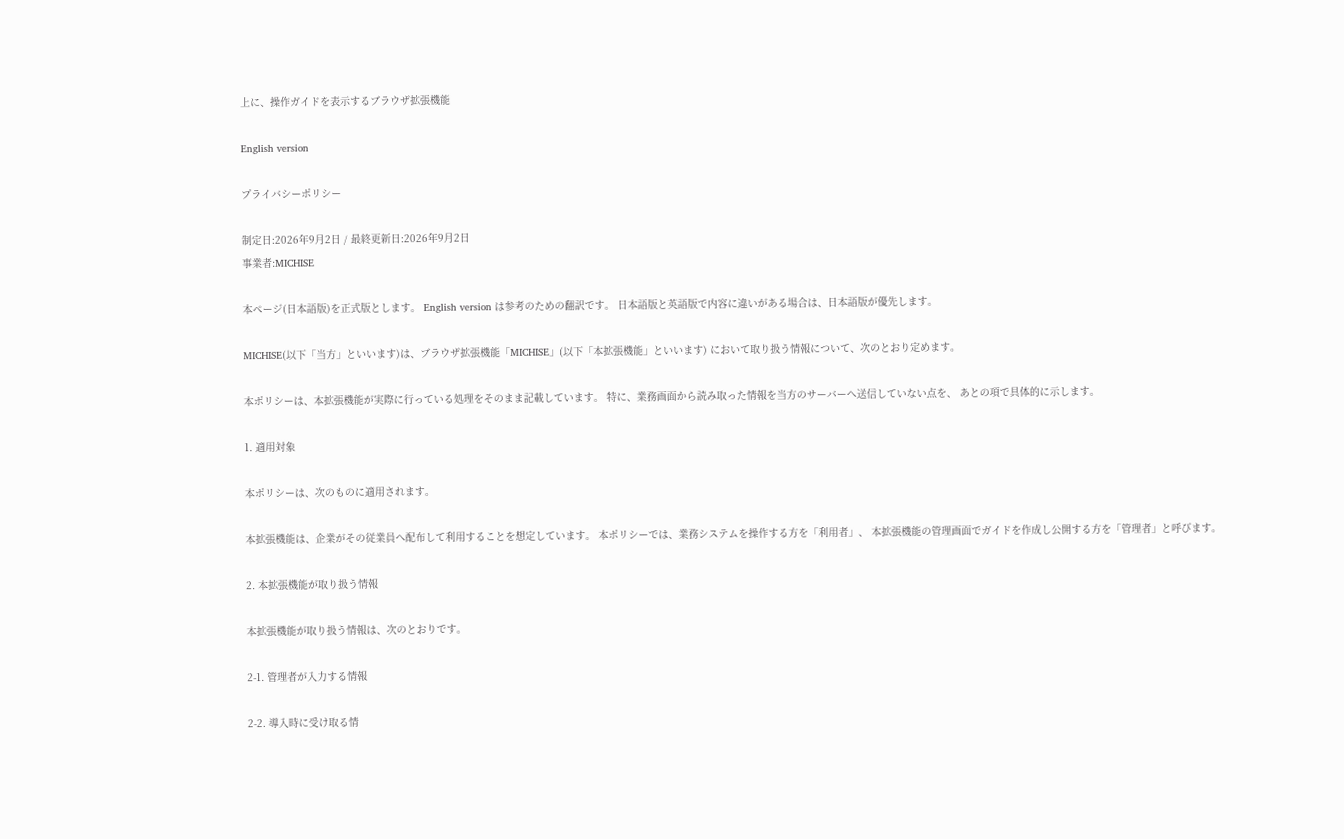上に、操作ガイドを表示するブラウザ拡張機能

English version

プライバシーポリシー

制定日:2026年9月2日 / 最終更新日:2026年9月2日
事業者:MICHISE

本ページ(日本語版)を正式版とします。 English version は参考のための翻訳です。 日本語版と英語版で内容に違いがある場合は、日本語版が優先します。

MICHISE(以下「当方」といいます)は、ブラウザ拡張機能「MICHISE」(以下「本拡張機能」といいます) において取り扱う情報について、次のとおり定めます。

本ポリシーは、本拡張機能が実際に行っている処理をそのまま記載しています。 特に、業務画面から読み取った情報を当方のサーバーへ送信していない点を、 あとの項で具体的に示します。

1. 適用対象

本ポリシーは、次のものに適用されます。

本拡張機能は、企業がその従業員へ配布して利用することを想定しています。 本ポリシーでは、業務システムを操作する方を「利用者」、 本拡張機能の管理画面でガイドを作成し公開する方を「管理者」と呼びます。

2. 本拡張機能が取り扱う情報

本拡張機能が取り扱う情報は、次のとおりです。

2-1. 管理者が入力する情報

2-2. 導入時に受け取る情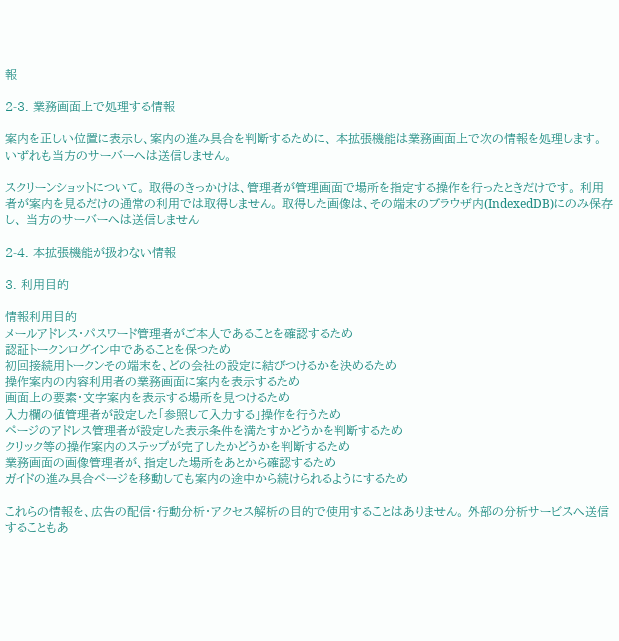報

2-3. 業務画面上で処理する情報

案内を正しい位置に表示し、案内の進み具合を判断するために、 本拡張機能は業務画面上で次の情報を処理します。 いずれも当方のサーバーへは送信しません。

スクリーンショットについて。 取得のきっかけは、管理者が管理画面で場所を指定する操作を行ったときだけです。 利用者が案内を見るだけの通常の利用では取得しません。 取得した画像は、その端末のブラウザ内(IndexedDB)にのみ保存し、 当方のサーバーへは送信しません

2-4. 本拡張機能が扱わない情報

3. 利用目的

情報利用目的
メールアドレス・パスワード管理者がご本人であることを確認するため
認証トークンログイン中であることを保つため
初回接続用トークンその端末を、どの会社の設定に結びつけるかを決めるため
操作案内の内容利用者の業務画面に案内を表示するため
画面上の要素・文字案内を表示する場所を見つけるため
入力欄の値管理者が設定した「参照して入力する」操作を行うため
ページのアドレス管理者が設定した表示条件を満たすかどうかを判断するため
クリック等の操作案内のステップが完了したかどうかを判断するため
業務画面の画像管理者が、指定した場所をあとから確認するため
ガイドの進み具合ページを移動しても案内の途中から続けられるようにするため

これらの情報を、広告の配信・行動分析・アクセス解析の目的で使用することはありません。 外部の分析サービスへ送信することもあ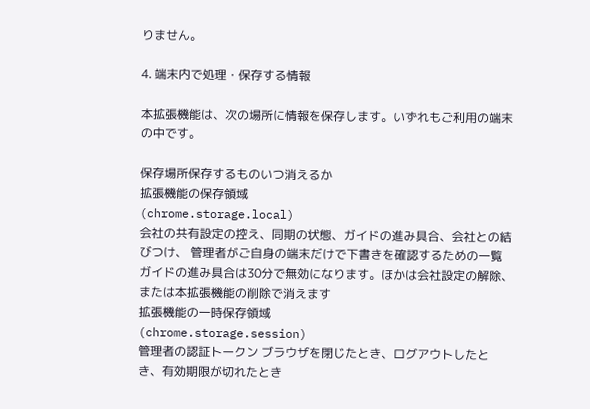りません。

4. 端末内で処理・保存する情報

本拡張機能は、次の場所に情報を保存します。いずれもご利用の端末の中です。

保存場所保存するものいつ消えるか
拡張機能の保存領域
(chrome.storage.local)
会社の共有設定の控え、同期の状態、ガイドの進み具合、会社との結びつけ、 管理者がご自身の端末だけで下書きを確認するための一覧 ガイドの進み具合は30分で無効になります。ほかは会社設定の解除、 または本拡張機能の削除で消えます
拡張機能の一時保存領域
(chrome.storage.session)
管理者の認証トークン ブラウザを閉じたとき、ログアウトしたとき、有効期限が切れたとき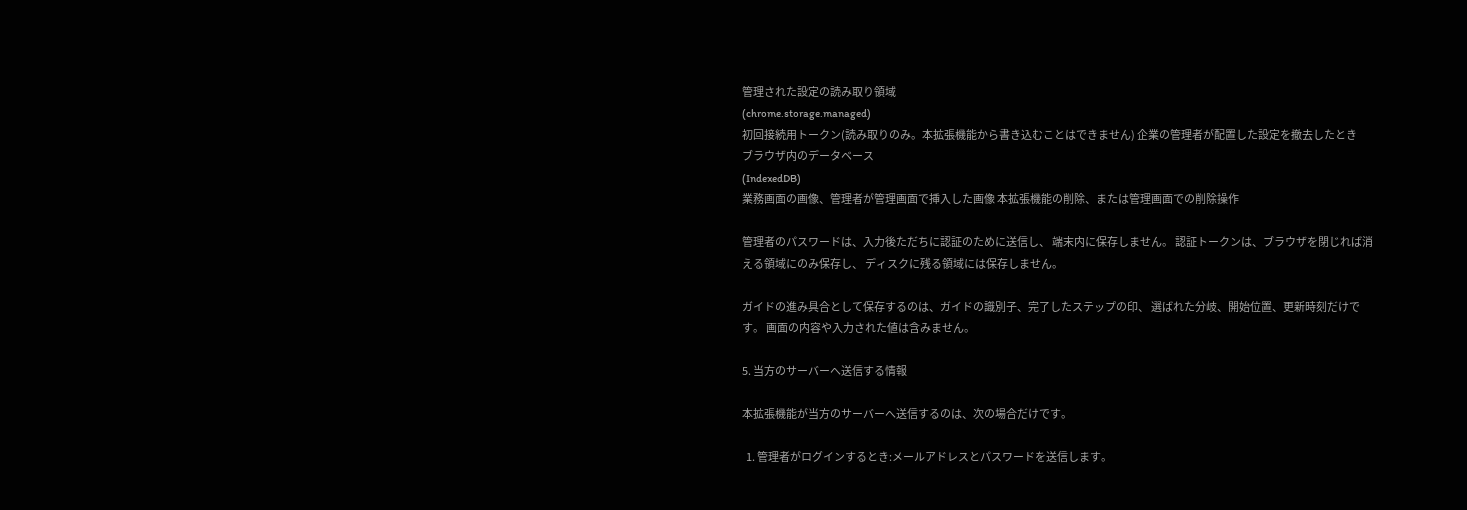管理された設定の読み取り領域
(chrome.storage.managed)
初回接続用トークン(読み取りのみ。本拡張機能から書き込むことはできません) 企業の管理者が配置した設定を撤去したとき
ブラウザ内のデータベース
(IndexedDB)
業務画面の画像、管理者が管理画面で挿入した画像 本拡張機能の削除、または管理画面での削除操作

管理者のパスワードは、入力後ただちに認証のために送信し、 端末内に保存しません。 認証トークンは、ブラウザを閉じれば消える領域にのみ保存し、 ディスクに残る領域には保存しません。

ガイドの進み具合として保存するのは、ガイドの識別子、完了したステップの印、 選ばれた分岐、開始位置、更新時刻だけです。 画面の内容や入力された値は含みません。

5. 当方のサーバーへ送信する情報

本拡張機能が当方のサーバーへ送信するのは、次の場合だけです。

  1. 管理者がログインするとき:メールアドレスとパスワードを送信します。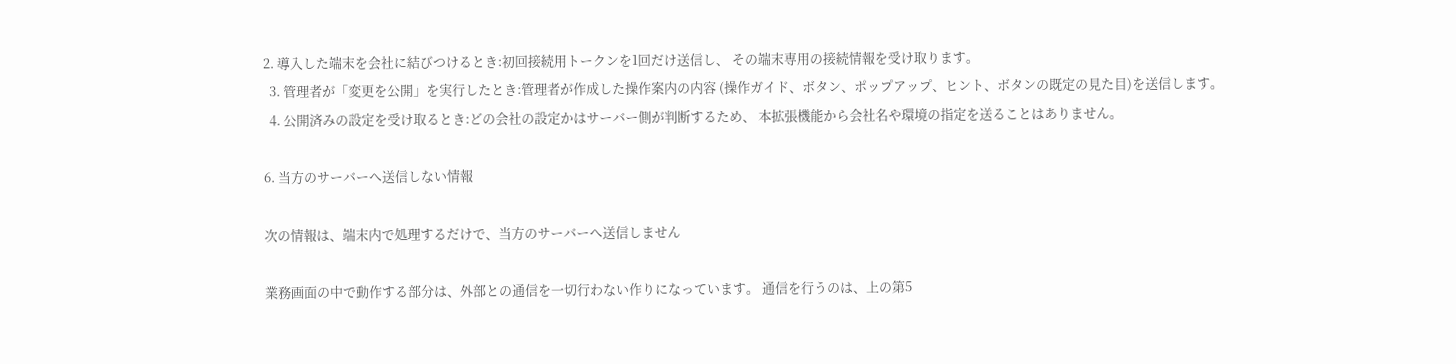2. 導入した端末を会社に結びつけるとき:初回接続用トークンを1回だけ送信し、 その端末専用の接続情報を受け取ります。
  3. 管理者が「変更を公開」を実行したとき:管理者が作成した操作案内の内容 (操作ガイド、ボタン、ポップアップ、ヒント、ボタンの既定の見た目)を送信します。
  4. 公開済みの設定を受け取るとき:どの会社の設定かはサーバー側が判断するため、 本拡張機能から会社名や環境の指定を送ることはありません。

6. 当方のサーバーへ送信しない情報

次の情報は、端末内で処理するだけで、当方のサーバーへ送信しません

業務画面の中で動作する部分は、外部との通信を一切行わない作りになっています。 通信を行うのは、上の第5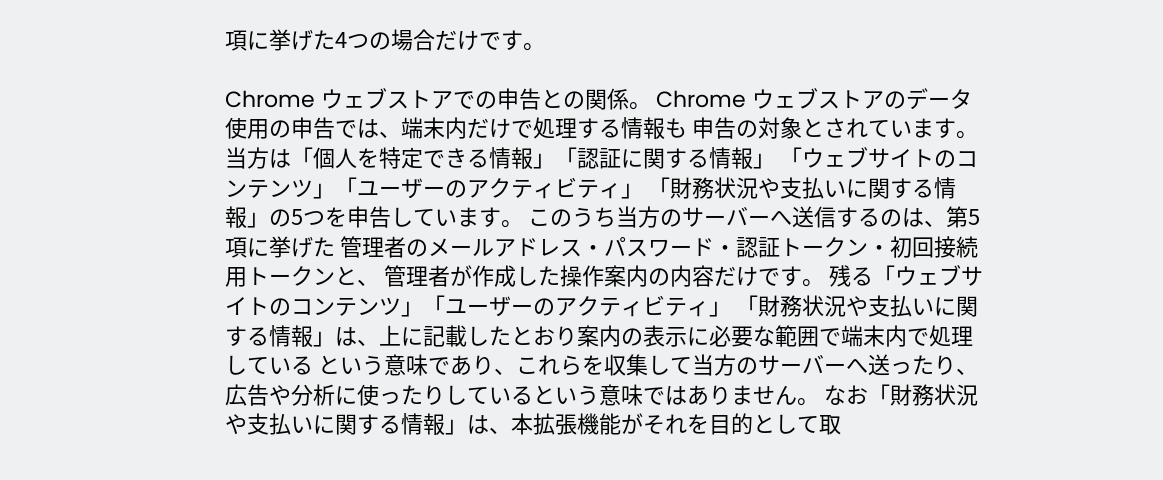項に挙げた4つの場合だけです。

Chrome ウェブストアでの申告との関係。 Chrome ウェブストアのデータ使用の申告では、端末内だけで処理する情報も 申告の対象とされています。当方は「個人を特定できる情報」「認証に関する情報」 「ウェブサイトのコンテンツ」「ユーザーのアクティビティ」 「財務状況や支払いに関する情報」の5つを申告しています。 このうち当方のサーバーへ送信するのは、第5項に挙げた 管理者のメールアドレス・パスワード・認証トークン・初回接続用トークンと、 管理者が作成した操作案内の内容だけです。 残る「ウェブサイトのコンテンツ」「ユーザーのアクティビティ」 「財務状況や支払いに関する情報」は、上に記載したとおり案内の表示に必要な範囲で端末内で処理している という意味であり、これらを収集して当方のサーバーへ送ったり、 広告や分析に使ったりしているという意味ではありません。 なお「財務状況や支払いに関する情報」は、本拡張機能がそれを目的として取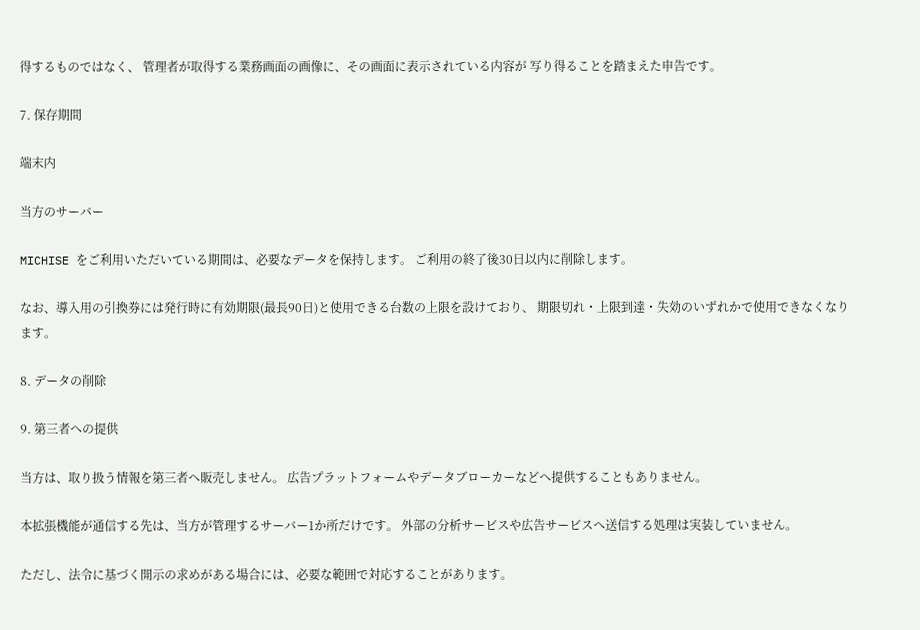得するものではなく、 管理者が取得する業務画面の画像に、その画面に表示されている内容が 写り得ることを踏まえた申告です。

7. 保存期間

端末内

当方のサーバー

MICHISE をご利用いただいている期間は、必要なデータを保持します。 ご利用の終了後30日以内に削除します。

なお、導入用の引換券には発行時に有効期限(最長90日)と使用できる台数の上限を設けており、 期限切れ・上限到達・失効のいずれかで使用できなくなります。

8. データの削除

9. 第三者への提供

当方は、取り扱う情報を第三者へ販売しません。 広告プラットフォームやデータブローカーなどへ提供することもありません。

本拡張機能が通信する先は、当方が管理するサーバー1か所だけです。 外部の分析サービスや広告サービスへ送信する処理は実装していません。

ただし、法令に基づく開示の求めがある場合には、必要な範囲で対応することがあります。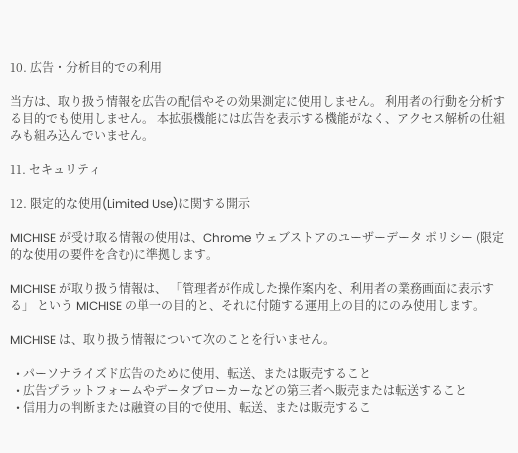10. 広告・分析目的での利用

当方は、取り扱う情報を広告の配信やその効果測定に使用しません。 利用者の行動を分析する目的でも使用しません。 本拡張機能には広告を表示する機能がなく、アクセス解析の仕組みも組み込んでいません。

11. セキュリティ

12. 限定的な使用(Limited Use)に関する開示

MICHISE が受け取る情報の使用は、Chrome ウェブストアのユーザーデータ ポリシー (限定的な使用の要件を含む)に準拠します。

MICHISE が取り扱う情報は、 「管理者が作成した操作案内を、利用者の業務画面に表示する」 という MICHISE の単一の目的と、それに付随する運用上の目的にのみ使用します。

MICHISE は、取り扱う情報について次のことを行いません。

  • パーソナライズド広告のために使用、転送、または販売すること
  • 広告プラットフォームやデータブローカーなどの第三者へ販売または転送すること
  • 信用力の判断または融資の目的で使用、転送、または販売するこ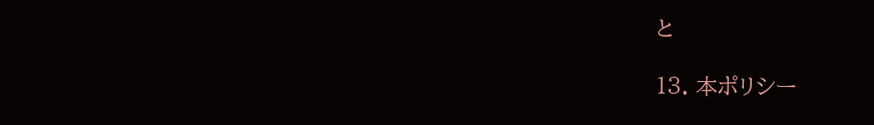と

13. 本ポリシー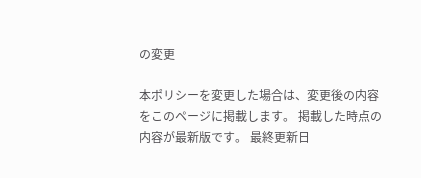の変更

本ポリシーを変更した場合は、変更後の内容をこのページに掲載します。 掲載した時点の内容が最新版です。 最終更新日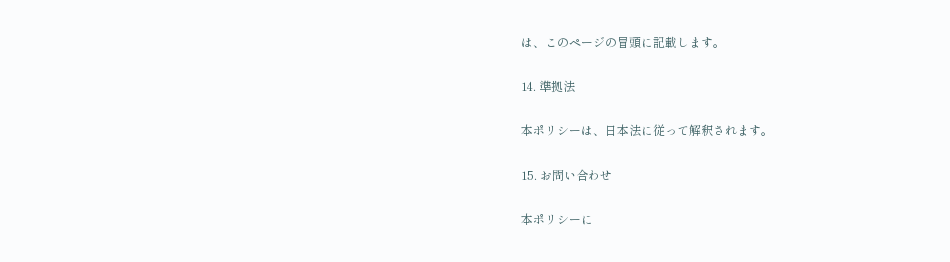は、このページの冒頭に記載します。

14. 準拠法

本ポリシーは、日本法に従って解釈されます。

15. お問い合わせ

本ポリシーに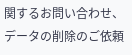関するお問い合わせ、データの削除のご依頼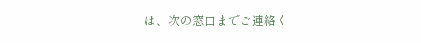は、次の窓口までご連絡く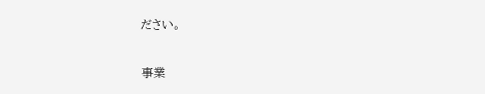ださい。

事業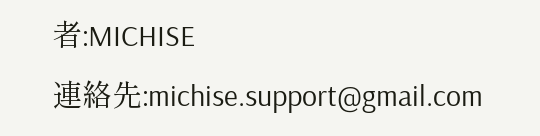者:MICHISE
連絡先:michise.support@gmail.com